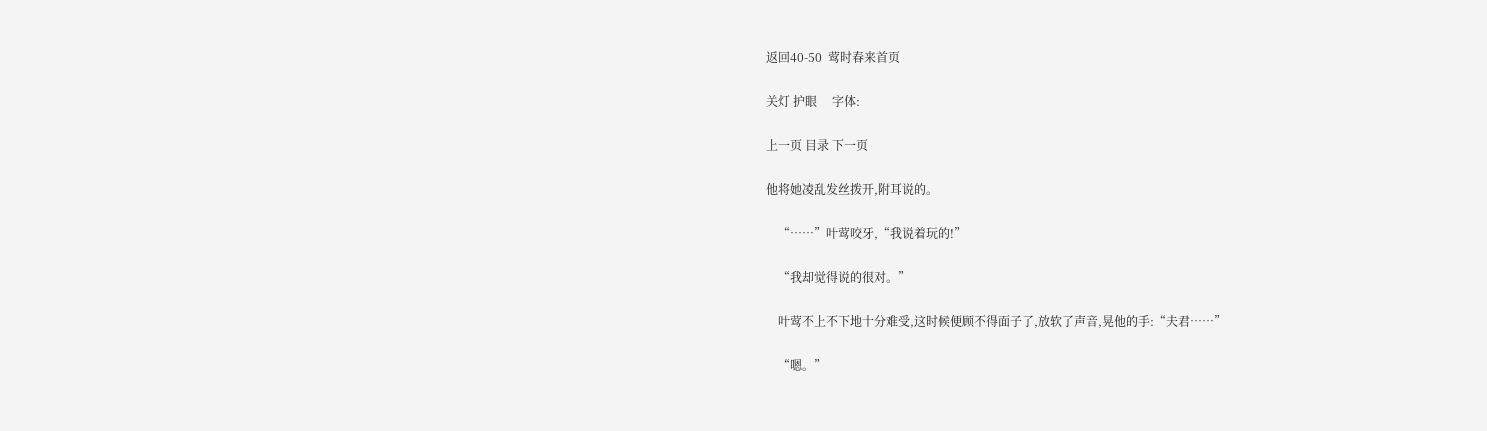返回40-50  莺时春来首页

关灯 护眼     字体:

上一页 目录 下一页

他将她凌乱发丝拨开,附耳说的。

    “……”叶莺咬牙,“我说着玩的!”

    “我却觉得说的很对。”

    叶莺不上不下地十分难受,这时候便顾不得面子了,放软了声音,晃他的手:“夫君……”

    “嗯。”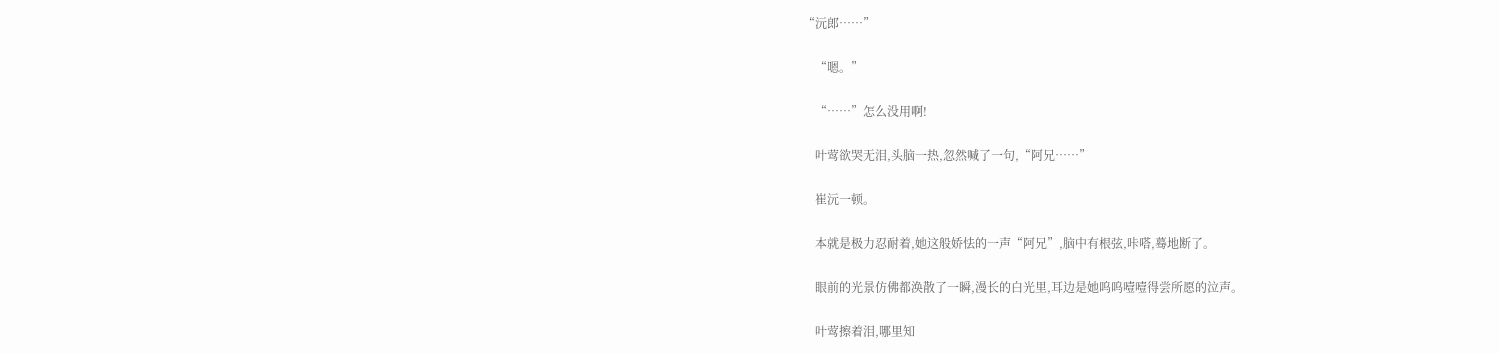“沅郎……”

    “嗯。”

    “……”怎么没用啊!

    叶莺欲哭无泪,头脑一热,忽然喊了一句,“阿兄……”

    崔沅一顿。

    本就是极力忍耐着,她这般娇怯的一声“阿兄”,脑中有根弦,咔嗒,蓦地断了。

    眼前的光景仿佛都涣散了一瞬,漫长的白光里,耳边是她呜呜噎噎得尝所愿的泣声。

    叶莺擦着泪,哪里知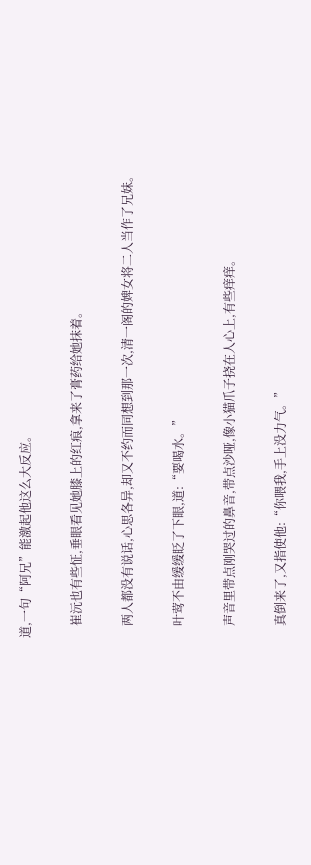道,一句“阿兄”能激起他这么大反应。

    崔沅也有些怔,垂眼看见她膝上的红痕,拿来了膏药给她抹着。

    两人都没有说话,心思各异,却又不约而同想到那一次,清一阁的婢女将二人当作了兄妹。

    叶莺不由缓缓眨了下眼,道:“要喝水。”

    声音里带点刚哭过的鼻音,带点沙哑,像小猫爪子挠在人心上,有些痒痒。

    真倒来了,又指使他:“你喂我,手上没力气。”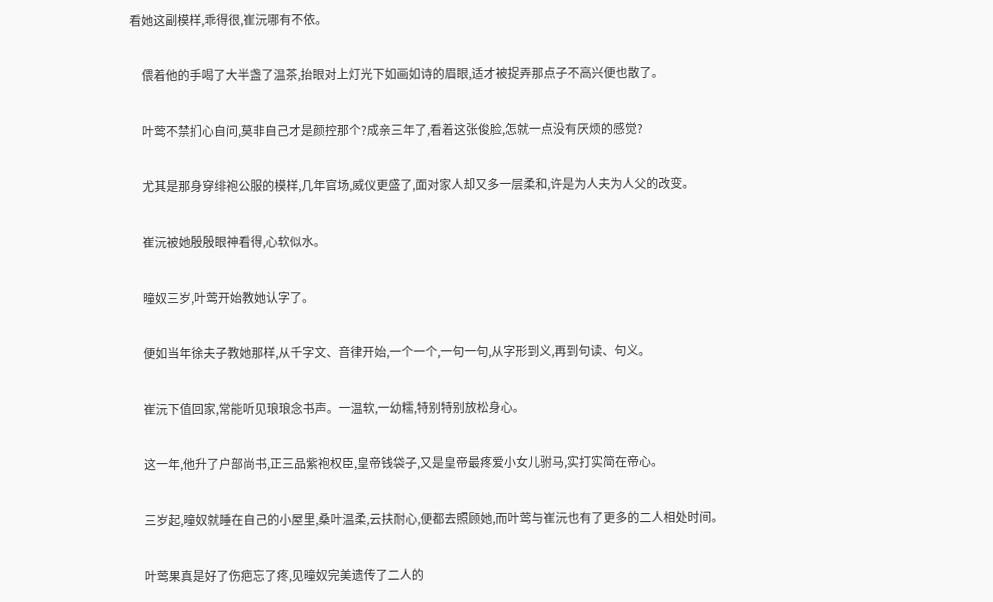看她这副模样,乖得很,崔沅哪有不依。

    偎着他的手喝了大半盏了温茶,抬眼对上灯光下如画如诗的眉眼,适才被捉弄那点子不高兴便也散了。

    叶莺不禁扪心自问,莫非自己才是颜控那个?成亲三年了,看着这张俊脸,怎就一点没有厌烦的感觉?

    尤其是那身穿绯袍公服的模样,几年官场,威仪更盛了,面对家人却又多一层柔和,许是为人夫为人父的改变。

    崔沅被她殷殷眼神看得,心软似水。

    曈奴三岁,叶莺开始教她认字了。

    便如当年徐夫子教她那样,从千字文、音律开始,一个一个,一句一句,从字形到义,再到句读、句义。

    崔沅下值回家,常能听见琅琅念书声。一温软,一幼糯,特别特别放松身心。

    这一年,他升了户部尚书,正三品紫袍权臣,皇帝钱袋子,又是皇帝最疼爱小女儿驸马,实打实简在帝心。

    三岁起,曈奴就睡在自己的小屋里,桑叶温柔,云扶耐心,便都去照顾她,而叶莺与崔沅也有了更多的二人相处时间。

    叶莺果真是好了伤疤忘了疼,见曈奴完美遗传了二人的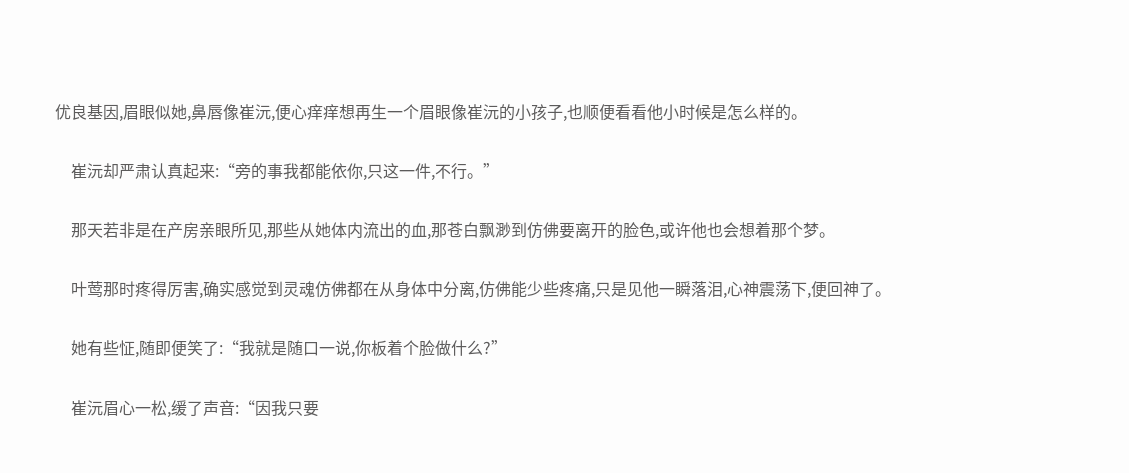优良基因,眉眼似她,鼻唇像崔沅,便心痒痒想再生一个眉眼像崔沅的小孩子,也顺便看看他小时候是怎么样的。

    崔沅却严肃认真起来:“旁的事我都能依你,只这一件,不行。”

    那天若非是在产房亲眼所见,那些从她体内流出的血,那苍白飘渺到仿佛要离开的脸色,或许他也会想着那个梦。

    叶莺那时疼得厉害,确实感觉到灵魂仿佛都在从身体中分离,仿佛能少些疼痛,只是见他一瞬落泪,心神震荡下,便回神了。

    她有些怔,随即便笑了:“我就是随口一说,你板着个脸做什么?”

    崔沅眉心一松,缓了声音:“因我只要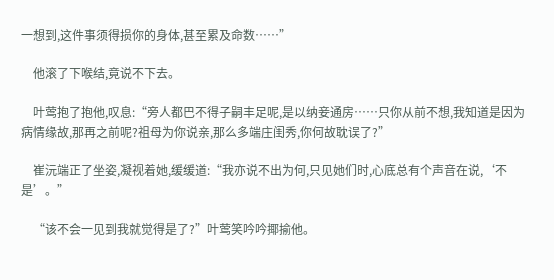一想到,这件事须得损你的身体,甚至累及命数……”

    他滚了下喉结,竟说不下去。

    叶莺抱了抱他,叹息:“旁人都巴不得子嗣丰足呢,是以纳妾通房……只你从前不想,我知道是因为病情缘故,那再之前呢?祖母为你说亲,那么多端庄闺秀,你何故耽误了?”

    崔沅端正了坐姿,凝视着她,缓缓道:“我亦说不出为何,只见她们时,心底总有个声音在说,‘不是’。”

    “该不会一见到我就觉得是了?”叶莺笑吟吟揶揄他。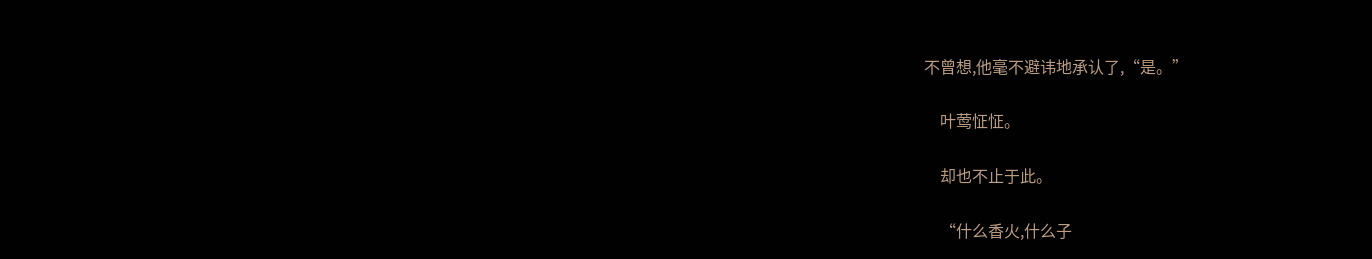不曾想,他毫不避讳地承认了,“是。”

    叶莺怔怔。

    却也不止于此。

    “什么香火,什么子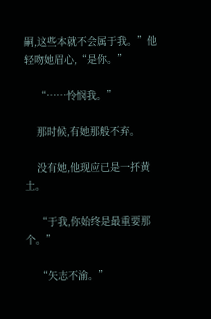嗣,这些本就不会属于我。”他轻吻她眉心,“是你。”

    “……怜悯我。”

    那时候,有她那般不弃。

    没有她,他现应已是一抔黄土。

    “于我,你始终是最重要那个。”

    “矢志不渝。”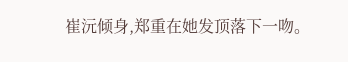崔沅倾身,郑重在她发顶落下一吻。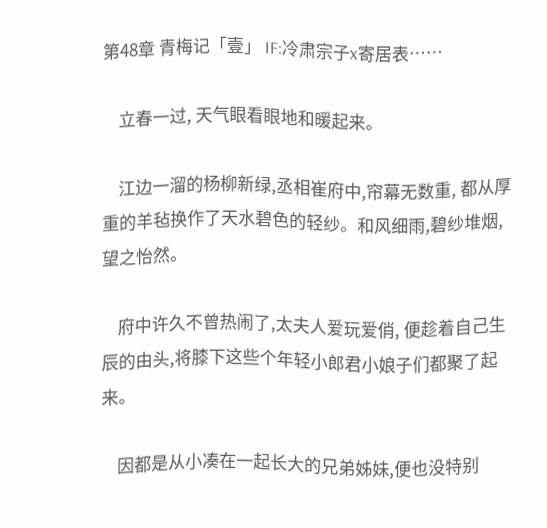第48章 青梅记「壹」 IF:冷肃宗子x寄居表……

    立春一过, 天气眼看眼地和暖起来。

    江边一溜的杨柳新绿,丞相崔府中,帘幕无数重, 都从厚重的羊毡换作了天水碧色的轻纱。和风细雨,碧纱堆烟, 望之怡然。

    府中许久不曾热闹了,太夫人爱玩爱俏, 便趁着自己生辰的由头,将膝下这些个年轻小郎君小娘子们都聚了起来。

    因都是从小凑在一起长大的兄弟姊妹,便也没特别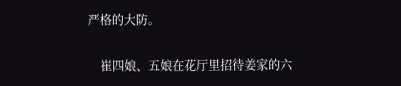严格的大防。

    崔四娘、五娘在花厅里招待姜家的六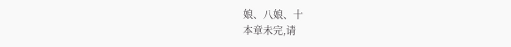娘、八娘、十
本章未完,请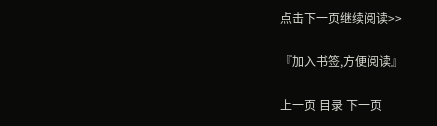点击下一页继续阅读>>

『加入书签,方便阅读』

上一页 目录 下一页